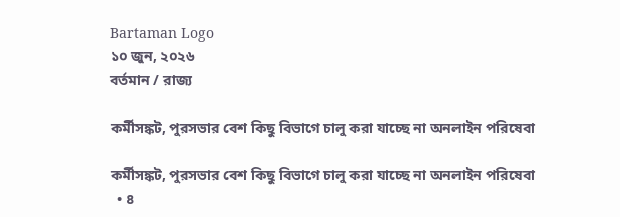Bartaman Logo
১০ জুন, ২০২৬
বর্তমান / রাজ্য

কর্মীসঙ্কট, পুরসভার বেশ কিছু বিভাগে চালু করা যাচ্ছে না অনলাইন পরিষেবা

কর্মীসঙ্কট, পুরসভার বেশ কিছু বিভাগে চালু করা যাচ্ছে না অনলাইন পরিষেবা
  • ৪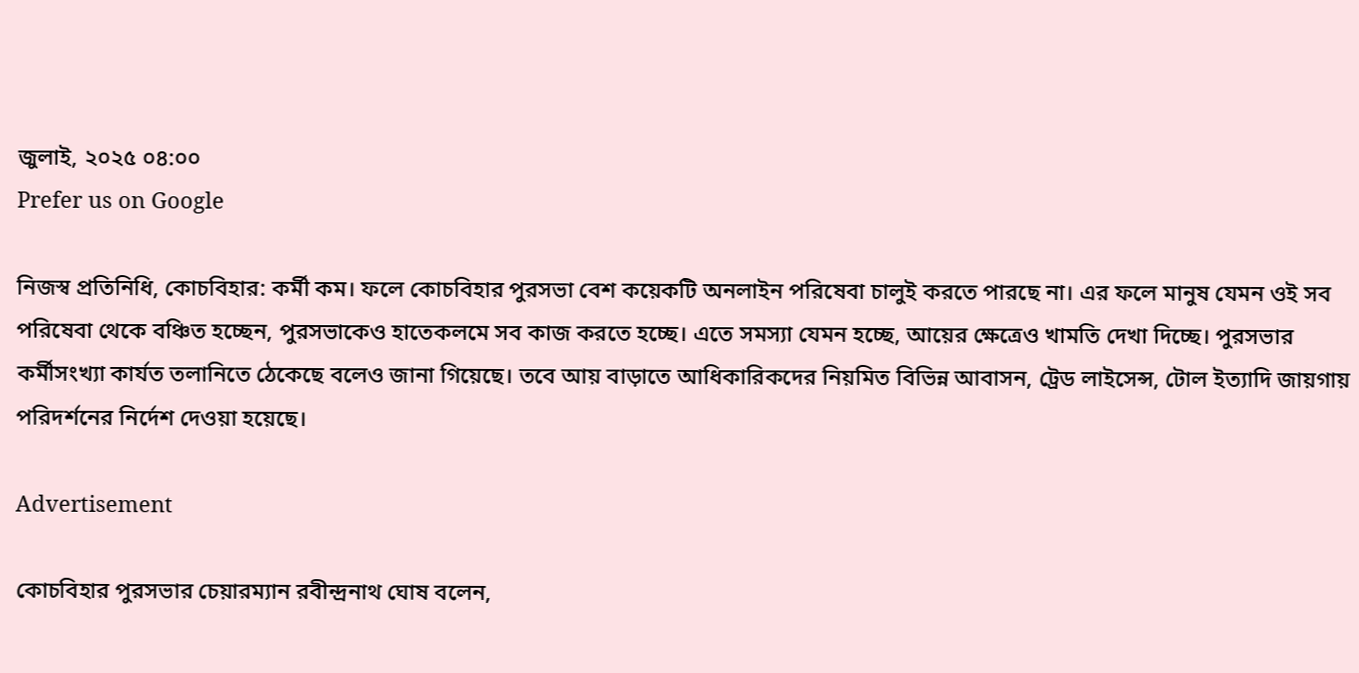জুলাই, ২০২৫ ০৪:০০
Prefer us on Google

নিজস্ব প্রতিনিধি, কোচবিহার: কর্মী কম। ফলে কোচবিহার পুরসভা বেশ কয়েকটি অনলাইন পরিষেবা চালুই করতে পারছে না। এর ফলে মানুষ যেমন ওই সব পরিষেবা থেকে বঞ্চিত হচ্ছেন, পুরসভাকেও হাতেকলমে সব কাজ করতে হচ্ছে। এতে সমস্যা যেমন হচ্ছে, আয়ের ক্ষেত্রেও খামতি দেখা দিচ্ছে। পুরসভার কর্মীসংখ্যা কার্যত তলানিতে ঠেকেছে বলেও জানা গিয়েছে। তবে আয় বাড়াতে আধিকারিকদের নিয়মিত বিভিন্ন আবাসন, ট্রেড লাইসেন্স, টোল ইত্যাদি জায়গায় পরিদর্শনের নির্দেশ দেওয়া হয়েছে।

Advertisement

কোচবিহার পুরসভার চেয়ারম্যান রবীন্দ্রনাথ ঘোষ বলেন,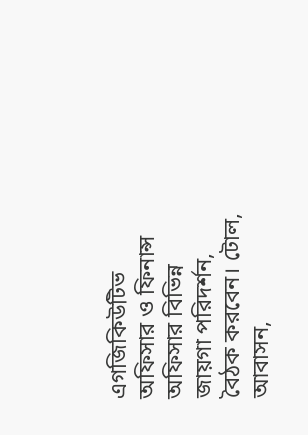এগজিকিউটিভ অফিসার ও ফিনান্স অফিসার বিভিন্ন জায়গা পরিদর্শন, বৈঠক করবেন। টোল, আবাসন,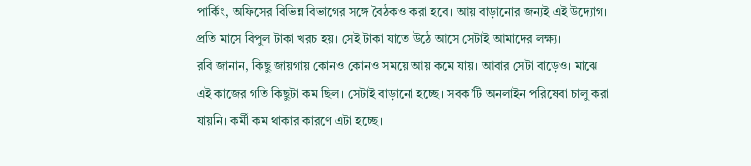পার্কিং, অফিসের বিভিন্ন বিভাগের সঙ্গে বৈঠকও করা হবে। আয় বাড়ানোর জন্যই এই উদ্যোগ। প্রতি মাসে বিপুল টাকা খরচ হয়। সেই টাকা যাতে উঠে আসে সেটাই আমাদের লক্ষ্য।
রবি জানান, কিছু জায়গায় কোনও কোনও সময়ে আয় কমে যায়। আবার সেটা বাড়েও। মাঝে এই কাজের গতি কিছুটা কম ছিল। সেটাই বাড়ানো হচ্ছে। সবক’টি অনলাইন পরিষেবা চালু করা যায়নি। কর্মী কম থাকার কারণে এটা হচ্ছে।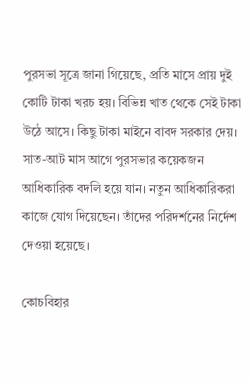পুরসভা সূত্রে জানা গিয়েছে, প্রতি মাসে প্রায় দুই কোটি টাকা খরচ হয়। বিভিন্ন খাত থেকে সেই টাকা উঠে আসে। কিছু টাকা মাইনে বাবদ সরকার দেয়। সাত-আট মাস আগে পুরসভার কয়েকজন আধিকারিক বদলি হয়ে যান। নতুন আধিকারিকরা কাজে যোগ দিয়েছেন। তাঁদের পরিদর্শনের নির্দেশ দেওয়া হয়েছে।

কোচবিহার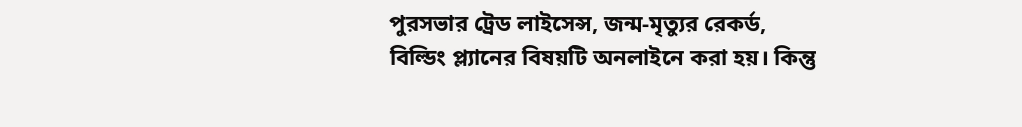পুরসভার ট্রেড লাইসেন্স, জন্ম-মৃত্যুর রেকর্ড, বিল্ডিং প্ল্যানের বিষয়টি অনলাইনে করা হয়। কিন্তু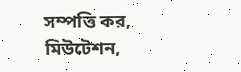সম্পত্তি কর, মিউটেশন,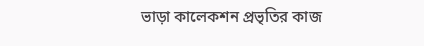ভাড়া কালেকশন প্রভৃতির কাজ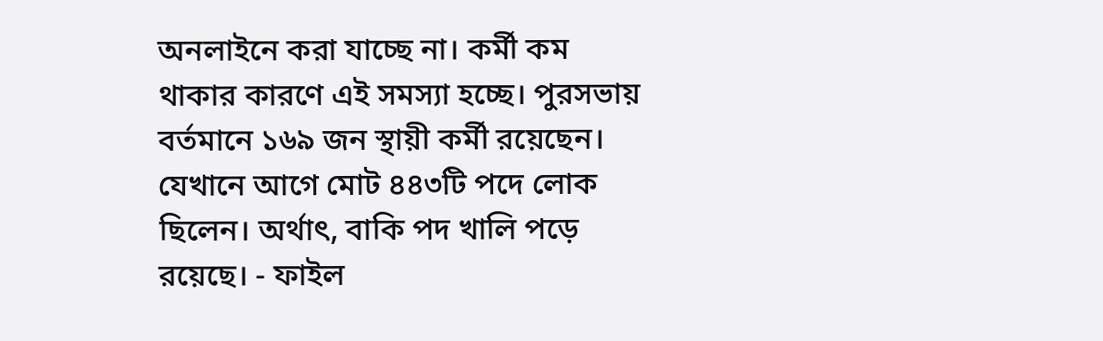অনলাইনে করা যাচ্ছে না। কর্মী কম থাকার কারণে এই সমস্যা হচ্ছে। পুরসভায় বর্তমানে ১৬৯ জন স্থায়ী কর্মী রয়েছেন। যেখানে আগে মোট ৪৪৩টি পদে লোক ছিলেন। অর্থাৎ, বাকি পদ খালি পড়ে রয়েছে। - ফাইল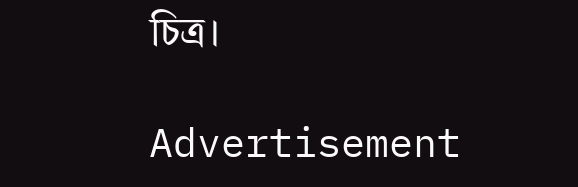চিত্র।

Advertisement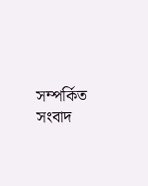সম্পর্কিত সংবাদ